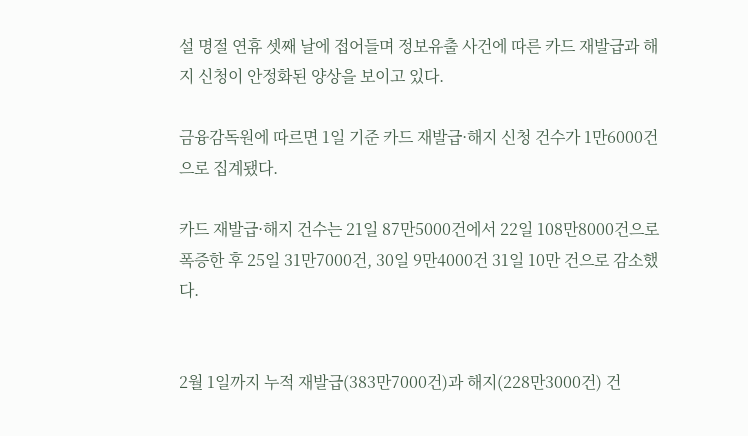설 명절 연휴 셋째 날에 접어들며 정보유출 사건에 따른 카드 재발급과 해지 신청이 안정화된 양상을 보이고 있다.

금융감독원에 따르면 1일 기준 카드 재발급·해지 신청 건수가 1만6000건으로 집계됐다.

카드 재발급·해지 건수는 21일 87만5000건에서 22일 108만8000건으로 폭증한 후 25일 31만7000건, 30일 9만4000건 31일 10만 건으로 감소했다.


2월 1일까지 누적 재발급(383만7000건)과 해지(228만3000건) 건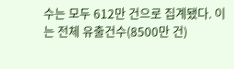수는 모두 612만 건으로 집계됐다. 이는 전체 유출건수(8500만 건)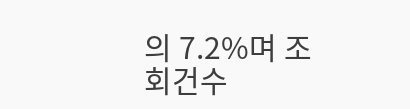의 7.2%며 조회건수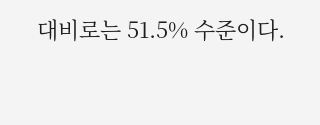대비로는 51.5% 수준이다.